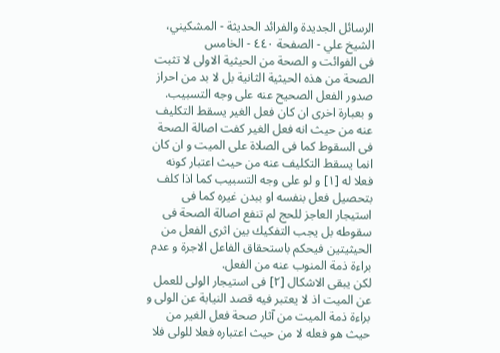الرسائل الجديدة والفرائد الحديثة - المشكيني، الشيخ علي - الصفحة ٤٤٠ - الخامس
فى الفوائت و الصحة من الحيثية الاولى لا تثبت الصحة من هذه الحيثية الثانية بل لا بد من احراز صدور الفعل الصحيح عنه على وجه التسبيب.
و بعبارة اخرى ان كان فعل الغير يسقط التكليف عنه من حيث انه فعل الغير كفت اصالة الصحة فى السقوط كما فى الصلاة على الميت و ان كان انما يسقط التكليف عنه من حيث اعتبار كونه فعلا له [١] و لو على وجه التسبيب كما اذا كلف بتحصيل فعل بنفسه او ببدن غيره كما فى استيجار العاجز للحج لم تنفع اصالة الصحة فى سقوطه بل يجب التفكيك بين اثرى الفعل من الحيثيتين فيحكم باستحقاق الفاعل الاجرة و عدم براءة ذمة المنوب عنه من الفعل.
لكن يبقى الاشكال [٢] فى استيجار الولى للعمل عن الميت اذ لا يعتبر فيه قصد النيابة عن الولى و براءة ذمة الميت من آثار صحة فعل الغير من حيث هو فعله لا من حيث اعتباره فعلا للولى فلا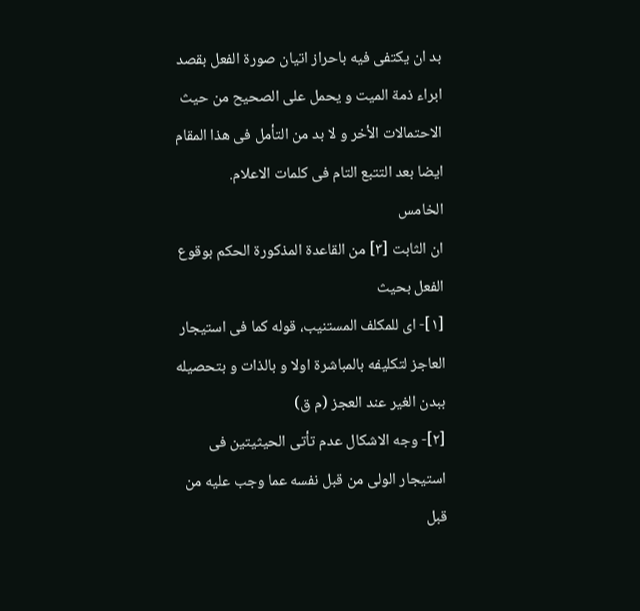بد ان يكتفى فيه باحراز اتيان صورة الفعل بقصد ابراء ذمة الميت و يحمل على الصحيح من حيث الاحتمالات الأخر و لا بد من التأمل فى هذا المقام ايضا بعد التتبع التام فى كلمات الاعلام.
الخامس
ان الثابت [٣] من القاعدة المذكورة الحكم بوقوع الفعل بحيث
[١]- اى للمكلف المستنيب، قوله كما فى استيجار العاجز لتكليفه بالمباشرة اولا و بالذات و بتحصيله ببدن الغير عند العجز (م ق)
[٢]- وجه الاشكال عدم تأتى الحيثيتين فى استيجار الولى من قبل نفسه عما وجب عليه من قبل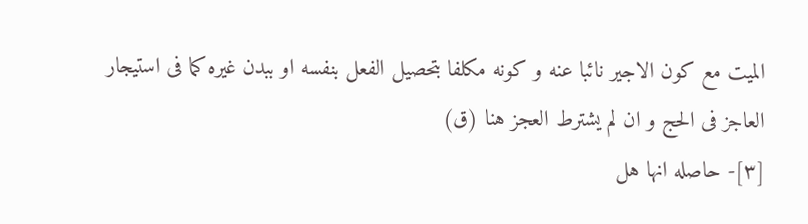الميت مع كون الاجير نائبا عنه و كونه مكلفا بتحصيل الفعل بنفسه او ببدن غيره كما فى استيجار العاجز فى الحج و ان لم يشترط العجز هنا (ق)
[٣]- حاصله انها هل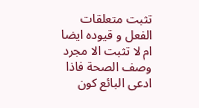تثبت متعلقات الفعل و قيوده ايضا ام لا تثبت الا مجرد وصف الصحة فاذا ادعى البائع كون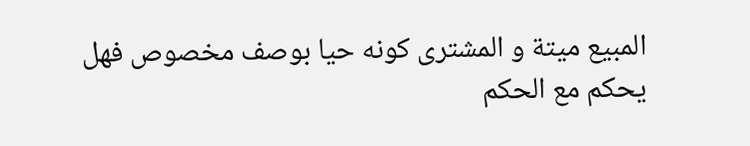المبيع ميتة و المشترى كونه حيا بوصف مخصوص فهل يحكم مع الحكم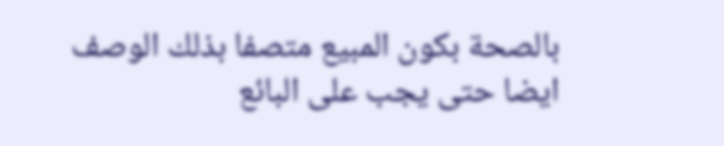بالصحة بكون المبيع متصفا بذلك الوصف ايضا حتى يجب على البائع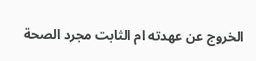الخروج عن عهدته ام الثابت مجرد الصحة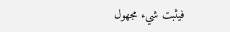فيثبت شيء مجهول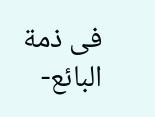فى ذمة البائع-